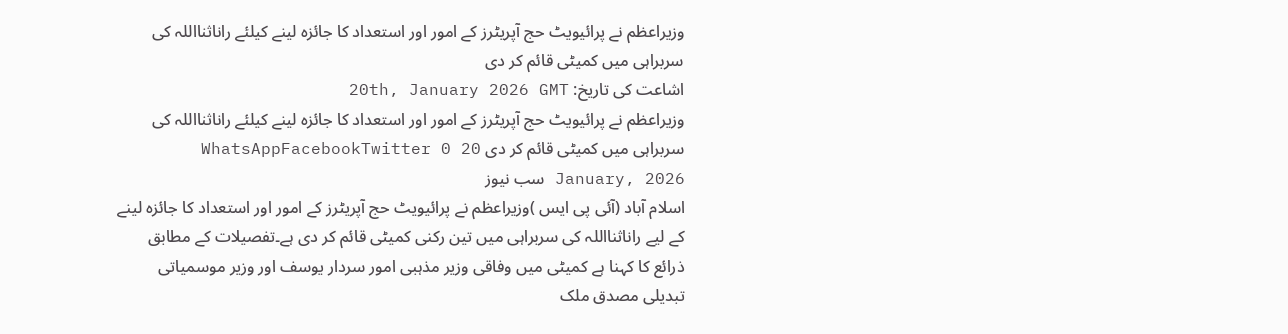وزیراعظم نے پرائیویٹ حج آپریٹرز کے امور اور استعداد کا جائزہ لینے کیلئے راناثنااللہ کی سربراہی میں کمیٹی قائم کر دی
اشاعت کی تاریخ: 20th, January 2026 GMT
وزیراعظم نے پرائیویٹ حج آپریٹرز کے امور اور استعداد کا جائزہ لینے کیلئے راناثنااللہ کی سربراہی میں کمیٹی قائم کر دی WhatsAppFacebookTwitter 0 20 January, 2026 سب نیوز
اسلام آباد (آئی پی ایس )وزیراعظم نے پرائیویٹ حج آپریٹرز کے امور اور استعداد کا جائزہ لینے کے لیے راناثنااللہ کی سربراہی میں تین رکنی کمیٹی قائم کر دی ہے۔تفصیلات کے مطابق ذرائع کا کہنا ہے کمیٹی میں وفاقی وزیر مذہبی امور سردار یوسف اور وزیر موسمیاتی تبدیلی مصدق ملک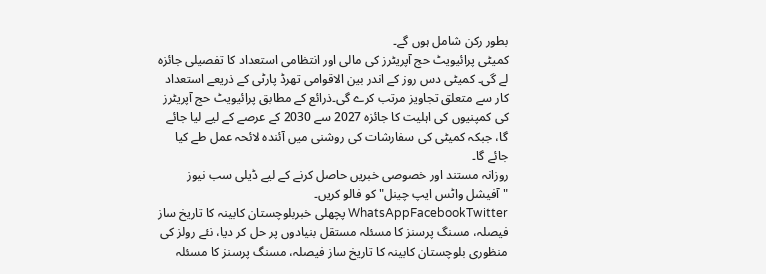بطور رکن شامل ہوں گے۔
کمیٹی پرائیویٹ حج آپریٹرز کی مالی اور انتظامی استعداد کا تفصیلی جائزہ لے گی۔ کمیٹی دس روز کے اندر بین الاقوامی تھرڈ پارٹی کے ذریعے استعداد کار سے متعلق تجاویز مرتب کرے گی۔ذرائع کے مطابق پرائیویٹ حج آپریٹرز کی کمپنیوں کی اہلیت کا جائزہ 2027 سے 2030 کے عرصے کے لیے لیا جائے گا، جبکہ کمیٹی کی سفارشات کی روشنی میں آئندہ لائحہ عمل طے کیا جائے گا۔
روزانہ مستند اور خصوصی خبریں حاصل کرنے کے لیے ڈیلی سب نیوز "آفیشل واٹس ایپ چینل" کو فالو کریں۔
WhatsAppFacebookTwitter پچھلی خبربلوچستان کابینہ کا تاریخ ساز فیصلہ، مسنگ پرسنز کا مسئلہ مستقل بنیادوں پر حل کر دیا، نئے رولز کی منظوری بلوچستان کابینہ کا تاریخ ساز فیصلہ، مسنگ پرسنز کا مسئلہ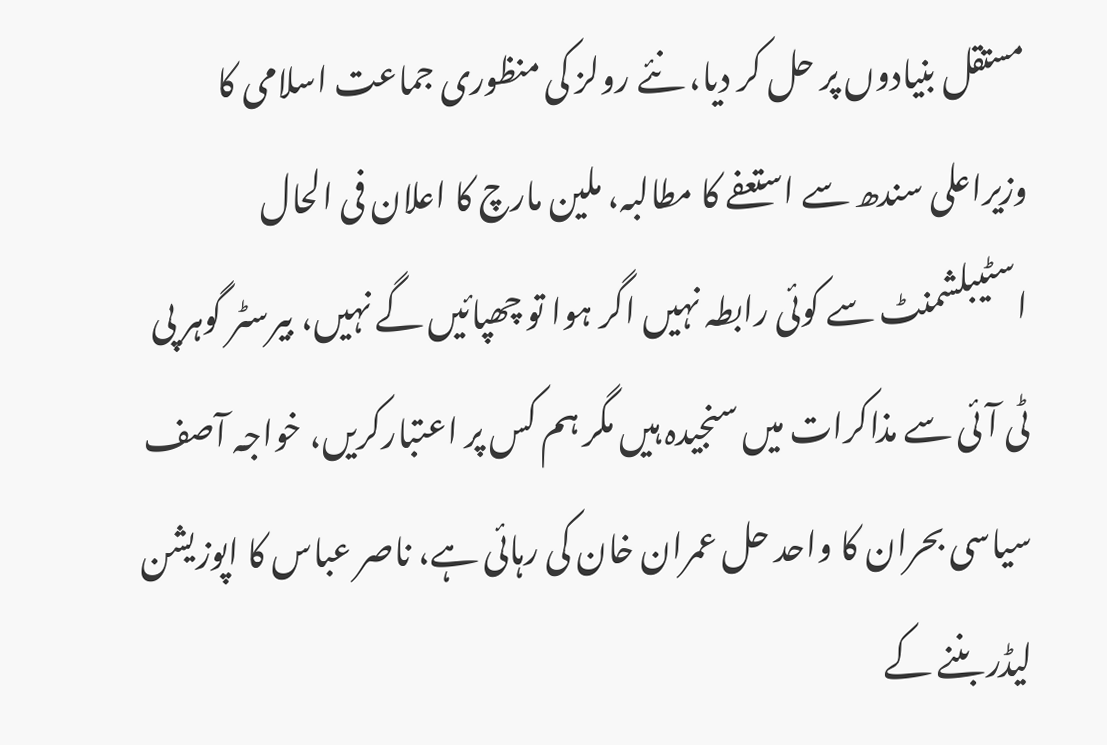مستقل بنیادوں پر حل کر دیا، نئے رولز کی منظوری جماعت اسلامی کا وزیراعلی سندھ سے استعفے کا مطالبہ، ملین مارچ کا اعلان فی الحال اسٹیبلشمنٹ سے کوئی رابطہ نہیں اگر ہوا تو چھپائیں گے نہیں، بیرسٹر گوہر پی ٹی آئی سے مذاکرات میں سنجیدہ ہیں مگر ہم کس پر اعتبارکریں، خواجہ آصف سیاسی بحران کا واحد حل عمران خان کی رہائی ہے، ناصر عباس کا اپوزیشن لیڈر بننے کے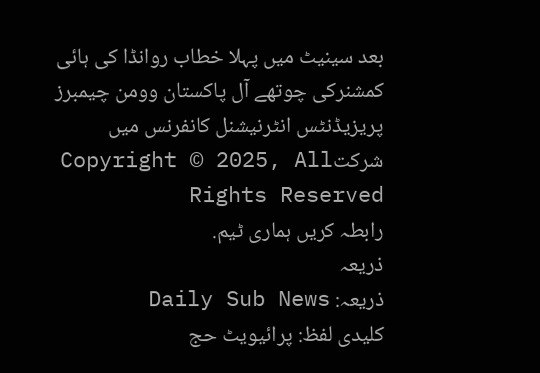بعد سینیٹ میں پہلا خطاب روانڈا کی ہائی کمشنرکی چوتھے آل پاکستان وومن چیمبرز پریزیڈنٹس انٹرنیشنل کانفرنس میں شرکتCopyright © 2025, All Rights Reserved
رابطہ کریں ہماری ٹیم.
ذریعہ
ذریعہ: Daily Sub News
کلیدی لفظ: پرائیویٹ حج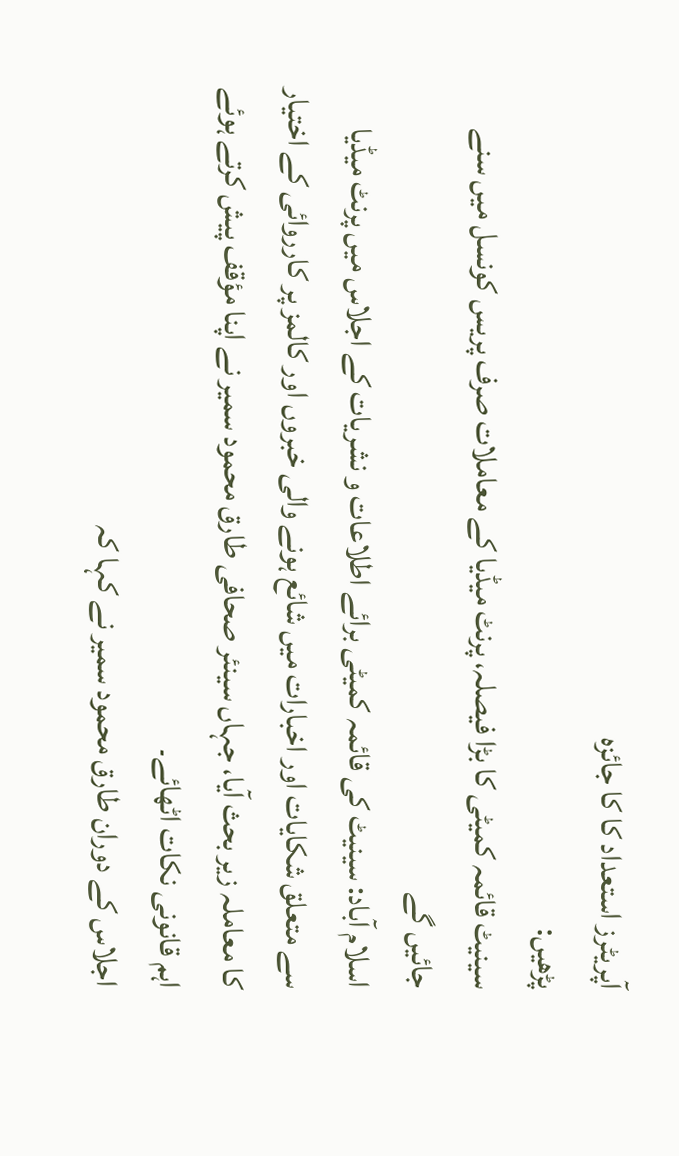آپریٹرز استعداد کا کا جائزہ
پڑھیں:
سینیٹ قائمہ کمیٹی کا بڑا فیصلہ، پرنٹ میڈیا کے معاملات صرف پریس کونسل میں سنے جائیں گے
اسلام آباد: سینیٹ کی قائمہ کمیٹی برائے اطلاعات و نشریات کے اجلاس میں پرنٹ میڈیا سے متعلق شکایات اور اخبارات میں شائع ہونے والی خبروں اور کالمز پر کارروائی کے اختیار کا معاملہ زیر بحث آیا، جہاں سینئر صحافی طارق محمود سمیر نے اپنا مؤقف پیش کرتے ہوئے اہم قانونی نکات اٹھائے۔
اجلاس کے دوران طارق محمود سمیر نے کہا کہ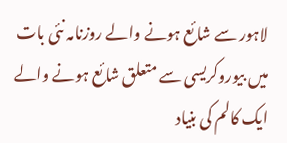لاہور سے شائع ہونے والے روزنامہ نئی بات میں بیوروکریسی سے متعلق شائع ہونے والے ایک کالم کی بنیاد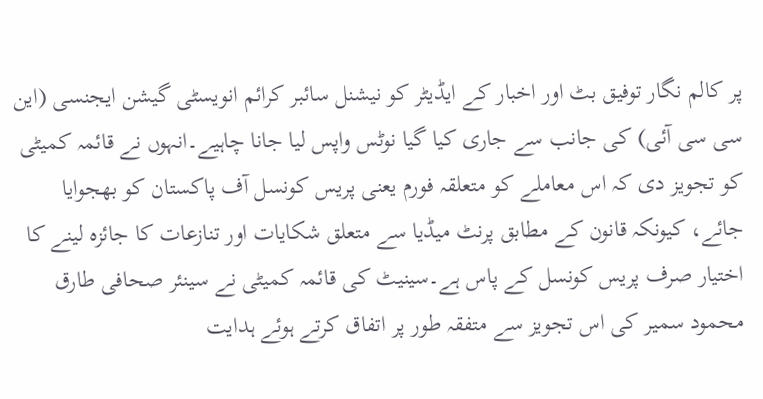پر کالم نگار توفیق بٹ اور اخبار کے ایڈیٹر کو نیشنل سائبر کرائم انویسٹی گیشن ایجنسی (این سی سی آئی) کی جانب سے جاری کیا گیا نوٹس واپس لیا جانا چاہیے۔انہوں نے قائمہ کمیٹی کو تجویز دی کہ اس معاملے کو متعلقہ فورم یعنی پریس کونسل آف پاکستان کو بھجوایا جائے، کیونکہ قانون کے مطابق پرنٹ میڈیا سے متعلق شکایات اور تنازعات کا جائزہ لینے کا اختیار صرف پریس کونسل کے پاس ہے۔سینیٹ کی قائمہ کمیٹی نے سینئر صحافی طارق محمود سمیر کی اس تجویز سے متفقہ طور پر اتفاق کرتے ہوئے ہدایت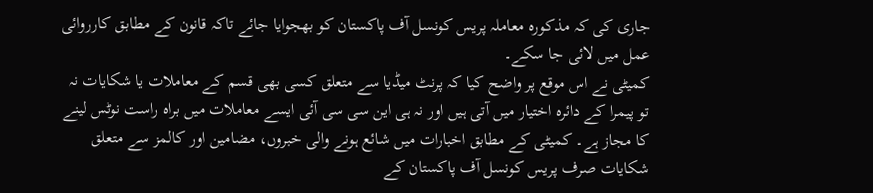جاری کی کہ مذکورہ معاملہ پریس کونسل آف پاکستان کو بھجوایا جائے تاکہ قانون کے مطابق کارروائی عمل میں لائی جا سکے۔
کمیٹی نے اس موقع پر واضح کیا کہ پرنٹ میڈیا سے متعلق کسی بھی قسم کے معاملات یا شکایات نہ تو پیمرا کے دائرہ اختیار میں آتی ہیں اور نہ ہی این سی سی آئی ایسے معاملات میں براہ راست نوٹس لینے کا مجاز ہے۔ کمیٹی کے مطابق اخبارات میں شائع ہونے والی خبروں، مضامین اور کالمز سے متعلق شکایات صرف پریس کونسل آف پاکستان کے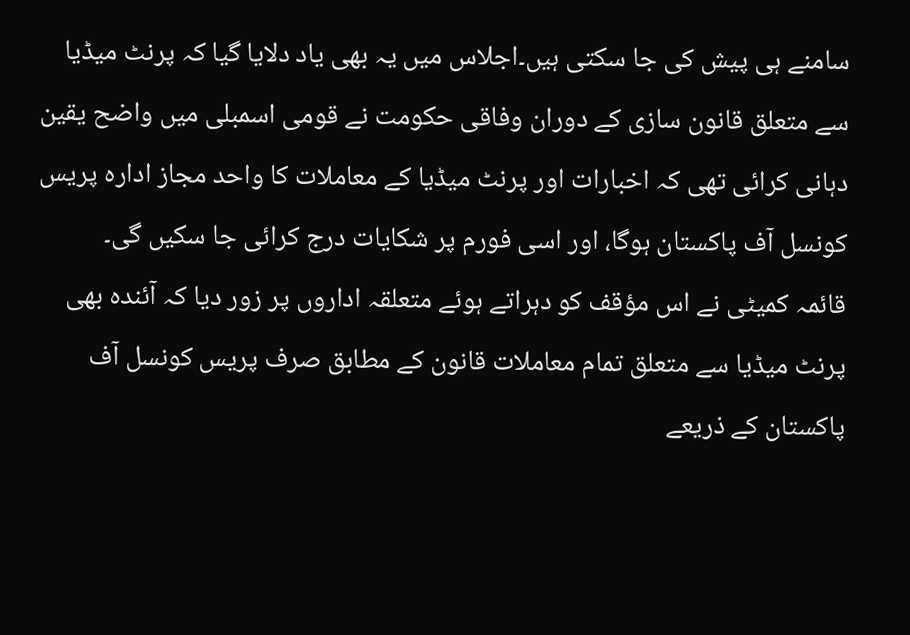سامنے ہی پیش کی جا سکتی ہیں۔اجلاس میں یہ بھی یاد دلایا گیا کہ پرنٹ میڈیا سے متعلق قانون سازی کے دوران وفاقی حکومت نے قومی اسمبلی میں واضح یقین دہانی کرائی تھی کہ اخبارات اور پرنٹ میڈیا کے معاملات کا واحد مجاز ادارہ پریس کونسل آف پاکستان ہوگا، اور اسی فورم پر شکایات درج کرائی جا سکیں گی۔
قائمہ کمیٹی نے اس مؤقف کو دہراتے ہوئے متعلقہ اداروں پر زور دیا کہ آئندہ بھی پرنٹ میڈیا سے متعلق تمام معاملات قانون کے مطابق صرف پریس کونسل آف پاکستان کے ذریعے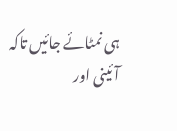ہی نمٹائے جائیں تاکہ آئینی اور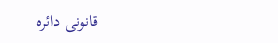قانونی دائرہ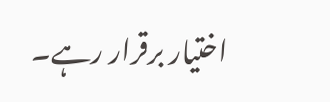اختیار برقرار رہے۔